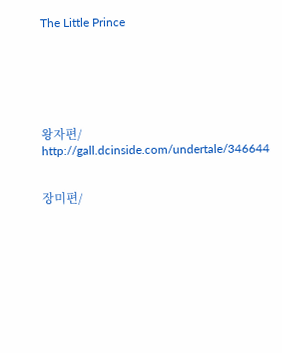The Little Prince






왕자편/ http://gall.dcinside.com/undertale/346644


장미편/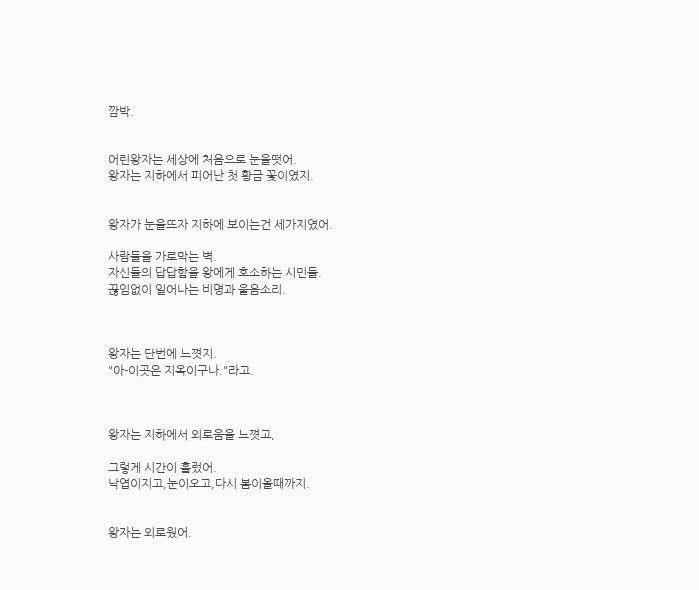깜박.


어린왕자는 세상에 처음으로 눈을떳어.
왕자는 지하에서 피어난 첫 황금 꽃이였지.


왕자가 눈을뜨자 지하에 보이는건 세가지였어.

사람들을 가로막는 벽.
자신들의 답답함을 왕에게 호소하는 시민들.
끊임없이 일어나는 비명과 울음소리.



왕자는 단번에 느꼇지.
"아-이곳은 지옥이구나."라고.



왕자는 지하에서 외로움을 느꼇고,

그렇게 시간이 흘렀어.
낙엽이지고,눈이오고,다시 봄이올때까지.


왕자는 외로웠어.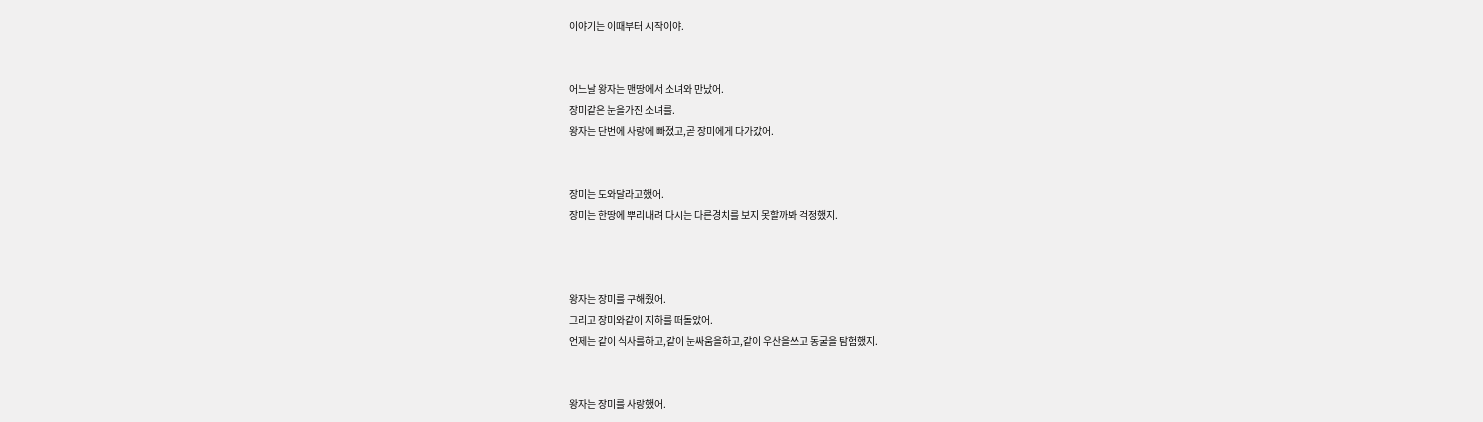이야기는 이때부터 시작이야.


어느날 왕자는 맨땅에서 소녀와 만났어.
장미같은 눈을가진 소녀를.
왕자는 단번에 사랑에 빠졌고,곧 장미에게 다가갔어.


장미는 도와달라고했어.
장미는 한땅에 뿌리내려 다시는 다른경치를 보지 못할까봐 걱정했지.



왕자는 장미를 구해줬어.
그리고 장미와같이 지하를 떠돌았어.
언제는 같이 식사를하고,같이 눈싸움을하고,같이 우산을쓰고 동굴을 탐험했지.


왕자는 장미를 사랑했어.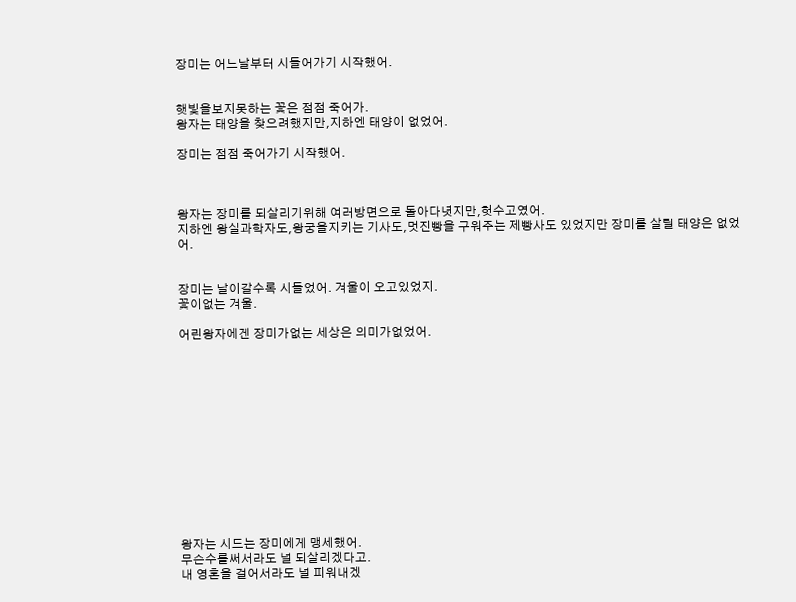장미는 어느날부터 시들어가기 시작했어.


햇빛을보지못하는 꽃은 점점 죽어가.
왕자는 태양을 찾으려했지만,지하엔 태양이 없었어.

장미는 점점 죽어가기 시작했어.



왕자는 장미를 되살리기위해 여러방면으로 돌아다녓지만,헛수고였어.
지하엔 왕실과학자도,왕궁을지키는 기사도,멋진빵을 구워주는 제빵사도 있었지만 장미를 살릴 태양은 없었어.


장미는 날이갈수록 시들었어. 겨울이 오고있었지.
꽃이없는 겨울.

어린왕자에겐 장미가없는 세상은 의미가없었어.













왕자는 시드는 장미에게 맹세했어.
무슨수를써서라도 널 되살리겠다고.
내 영혼을 걸어서라도 널 피워내겠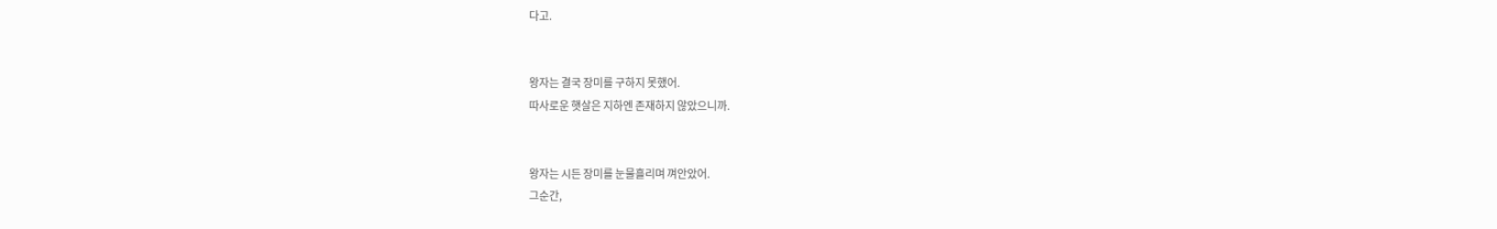다고.


왕자는 결국 장미를 구하지 못했어.
따사로운 햇살은 지하엔 존재하지 않았으니까.


왕자는 시든 장미를 눈물흘리며 껴안았어.
그순간,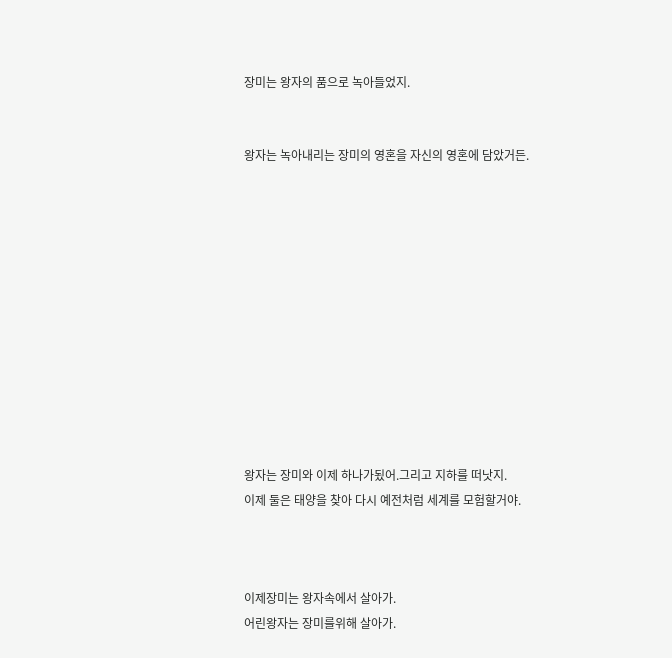장미는 왕자의 품으로 녹아들었지.


왕자는 녹아내리는 장미의 영혼을 자신의 영혼에 담았거든.












왕자는 장미와 이제 하나가됬어.그리고 지하를 떠낫지.
이제 둘은 태양을 찾아 다시 예전처럼 세계를 모험할거야.



이제장미는 왕자속에서 살아가.
어린왕자는 장미를위해 살아가.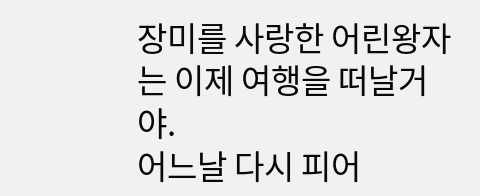장미를 사랑한 어린왕자는 이제 여행을 떠날거야.
어느날 다시 피어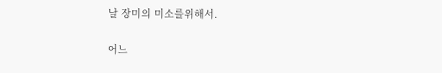날 장미의 미소를위해서.

어느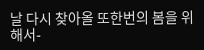날 다시 찾아올 또한번의 봄을 위해서-